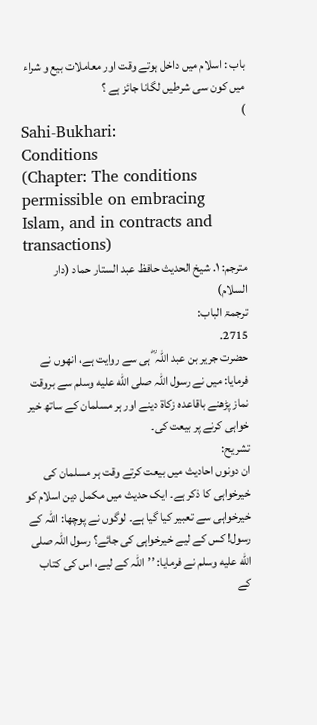باب : اسلام میں داخل ہوتے وقت اور معاملات بیع و شراء میں کون سی شرطیں لگانا جائز ہے ؟
)
Sahi-Bukhari:
Conditions
(Chapter: The conditions permissible on embracing Islam, and in contracts and transactions)
مترجم: ١. شیخ الحدیث حافظ عبد الستار حماد (دار السلام)
ترجمۃ الباب:
2715.
حضرت جریر بن عبد اللہ ؓ ہی سے روایت ہے، انھوں نے فرمایا: میں نے رسول اللہ صلى الله عليه وسلم سے بروقت نماز پڑھنے باقاعدہ زکاۃ دینے اور ہر مسلمان کے ساتھ خیر خواہی کرنے پر بیعت کی۔
تشریح:
ان دونوں احادیث میں بیعت کرتے وقت ہر مسلمان کی خیرخواہی کا ذکر ہے۔ ایک حدیث میں مکمل دین اسلام کو خیرخواہی سے تعبیر کیا گیا ہے۔ لوگوں نے پوچھا: اللہ کے رسول! کس کے لیے خیرخواہی کی جائے؟ رسول اللہ صلى الله عليه وسلم نے فرمایا: ’’اللہ کے لیے، اس کی کتاب کے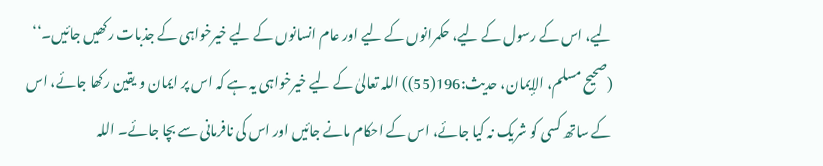لیے، اس کے رسول کے لیے، حکمرانوں کے لیے اور عام انسانوں کے لیے خیرخواہی کے جذبات رکھیں جائیں۔‘‘ (صحیح مسلم، الإیمان، حدیث:196(55)) اللہ تعالیٰ کے لیے خیرخواہی یہ ہے کہ اس پر ایمان و یقین رکھا جائے، اس کے ساتھ کسی کو شریک نہ کیا جائے، اس کے احکام مانے جائیں اور اس کی نافرمانی سے بچا جائے۔ اللہ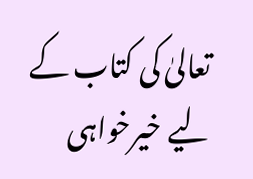تعالیٰ کی کتاب کے لیے خیرخواہی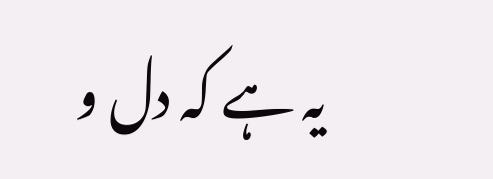یہ ہے کہ دل و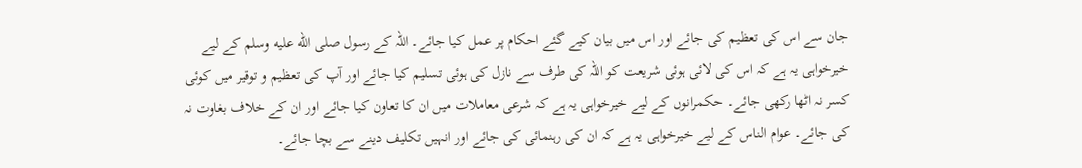جان سے اس کی تعظیم کی جائے اور اس میں بیان کیے گئے احکام پر عمل کیا جائے۔ اللہ کے رسول صلى الله عليه وسلم کے لیے خیرخواہی یہ ہے کہ اس کی لائی ہوئی شریعت کو اللہ کی طرف سے نازل کی ہوئی تسلیم کیا جائے اور آپ کی تعظیم و توقیر میں کوئی کسر نہ اٹھا رکھی جائے۔ حکمرانوں کے لیے خیرخواہی یہ ہے کہ شرعی معاملات میں ان کا تعاون کیا جائے اور ان کے خلاف بغاوت نہ کی جائے۔ عوام الناس کے لیے خیرخواہی یہ ہے کہ ان کی رہنمائی کی جائے اور انہیں تکلیف دینے سے بچا جائے۔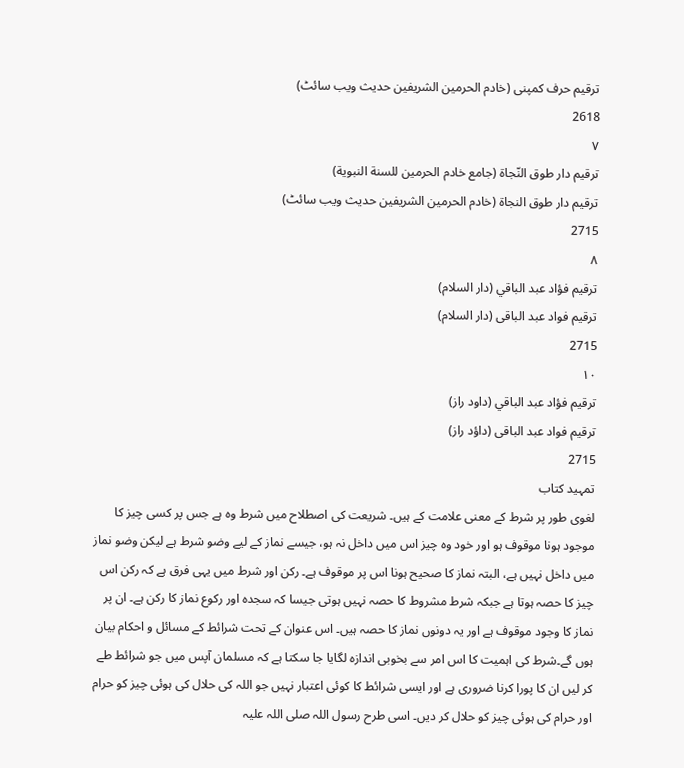ترقیم حرف کمپنی (خادم الحرمین الشریفین حدیث ویب سائٹ)
2618
٧
ترقيم دار طوق النّجاة (جامع خادم الحرمين للسنة النبوية)
ترقیم دار طوق النجاۃ (خادم الحرمین الشریفین حدیث ویب سائٹ)
2715
٨
ترقيم فؤاد عبد الباقي (دار السلام)
ترقیم فواد عبد الباقی (دار السلام)
2715
١٠
ترقيم فؤاد عبد الباقي (داود راز)
ترقیم فواد عبد الباقی (داؤد راز)
2715
تمہید کتاب
لغوی طور پر شرط کے معنی علامت کے ہیں۔ شریعت کی اصطلاح میں شرط وہ ہے جس پر کسی چیز کا موجود ہونا موقوف ہو اور خود وہ چیز اس میں داخل نہ ہو، جیسے نماز کے لیے وضو شرط ہے لیکن وضو نماز میں داخل نہیں ہے، البتہ نماز کا صحیح ہونا اس پر موقوف ہے۔ رکن اور شرط میں یہی فرق ہے کہ رکن اس چیز کا حصہ ہوتا ہے جبکہ شرط مشروط کا حصہ نہیں ہوتی جیسا کہ سجدہ اور رکوع نماز کا رکن ہے۔ ان پر نماز کا وجود موقوف ہے اور یہ دونوں نماز کا حصہ ہیں۔ اس عنوان کے تحت شرائط کے مسائل و احکام بیان ہوں گے۔شرط کی اہمیت کا اس امر سے بخوبی اندازہ لگایا جا سکتا ہے کہ مسلمان آپس میں جو شرائط طے کر لیں ان کا پورا کرنا ضروری ہے اور ایسی شرائط کا کوئی اعتبار نہیں جو اللہ کی حلال کی ہوئی چیز کو حرام اور حرام کی ہوئی چیز کو حلال کر دیں۔ اسی طرح رسول اللہ صلی اللہ علیہ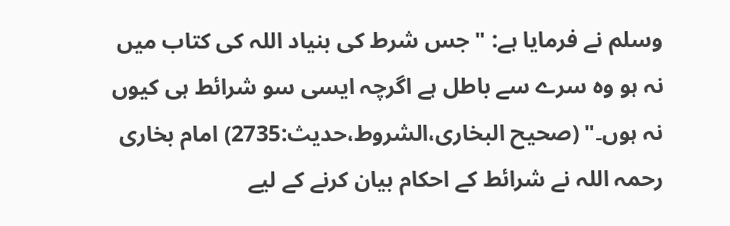وسلم نے فرمایا ہے: "جس شرط کی بنیاد اللہ کی کتاب میں نہ ہو وہ سرے سے باطل ہے اگرچہ ایسی سو شرائط ہی کیوں نہ ہوں۔" (صحیح البخاری،الشروط،حدیث:2735) امام بخاری رحمہ اللہ نے شرائط کے احکام بیان کرنے کے لیے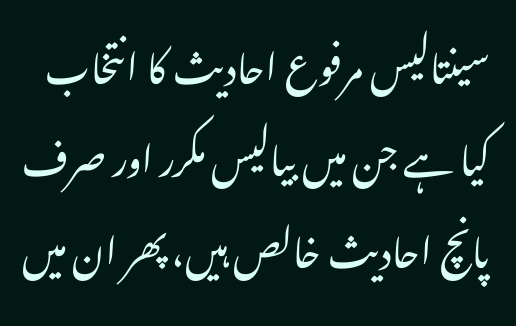سینتالیس مرفوع احادیث کا انتخاب کیا ہے جن میں بیالیس مکرر اور صرف پانچ احادیث خالص ہیں، پھر ان میں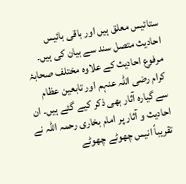ستائیس معلق ہیں اور باقی بائیس احادیث متصل سند سے بیان کی ہیں۔ مرفوع احادیث کے علاوہ مختلف صحابۂ کرام رضی اللہ عنہم اور تابعین عظام سے گیارہ آثار بھی ذکر کیے گئے ہیں۔ ان احادیث و آثار پر امام بخاری رحمہ اللہ نے تقریباً انیس چھوٹے چھوٹے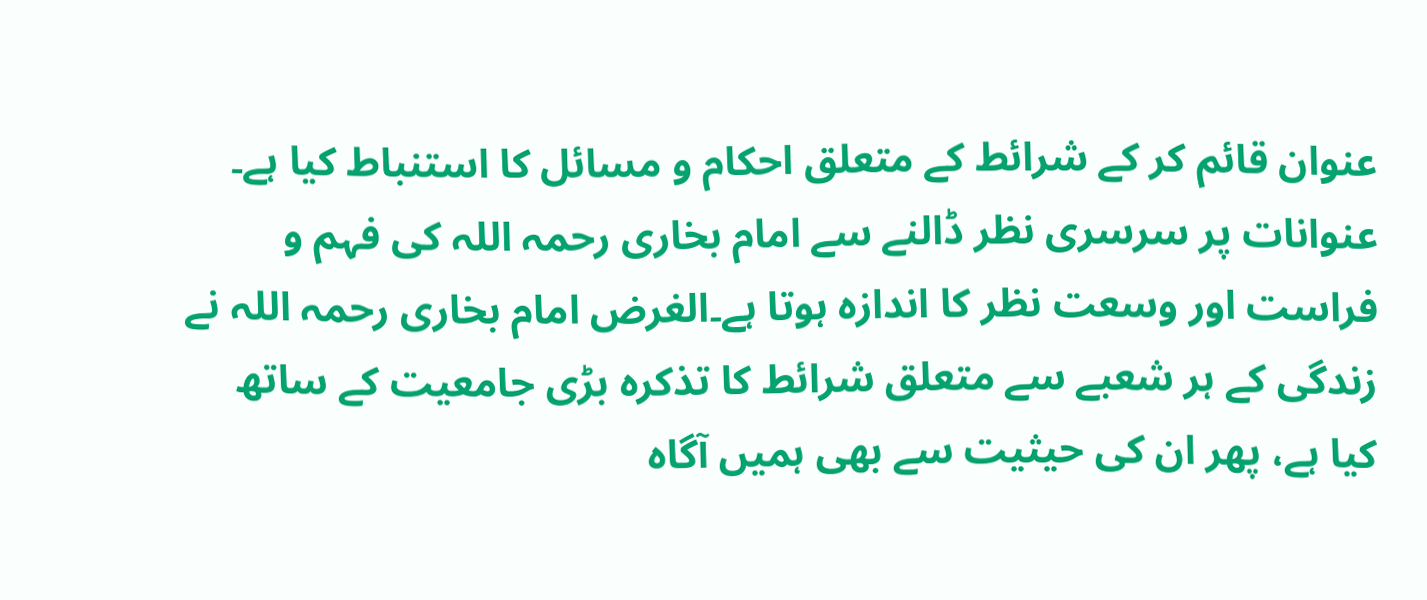عنوان قائم کر کے شرائط کے متعلق احکام و مسائل کا استنباط کیا ہے۔ عنوانات پر سرسری نظر ڈالنے سے امام بخاری رحمہ اللہ کی فہم و فراست اور وسعت نظر کا اندازہ ہوتا ہے۔الغرض امام بخاری رحمہ اللہ نے زندگی کے ہر شعبے سے متعلق شرائط کا تذکرہ بڑی جامعیت کے ساتھ کیا ہے، پھر ان کی حیثیت سے بھی ہمیں آگاہ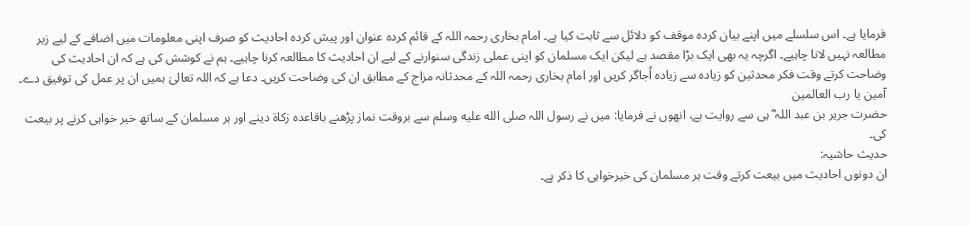فرمایا ہے۔ اس سلسلے میں اپنے بیان کردہ موقف کو دلائل سے ثابت کیا ہے۔ امام بخاری رحمہ اللہ کے قائم کردہ عنوان اور پیش کردہ احادیث کو صرف اپنی معلومات میں اضافے کے لیے زیر مطالعہ نہیں لانا چاہیے۔ اگرچہ یہ بھی ایک بڑا مقصد ہے لیکن ایک مسلمان کو اپنی عملی زندگی سنوارنے کے لیے ان احادیث کا مطالعہ کرنا چاہیے۔ ہم نے کوشش کی ہے کہ ان احادیث کی وضاحت کرتے وقت فکر محدثین کو زیادہ سے زیادہ اُجاگر کریں اور امام بخاری رحمہ اللہ کے محدثانہ مزاج کے مطابق ان کی وضاحت کریں۔ دعا ہے کہ اللہ تعالیٰ ہمیں ان پر عمل کی توفیق دے۔ آمین یا رب العالمین
حضرت جریر بن عبد اللہ ؓ ہی سے روایت ہے، انھوں نے فرمایا: میں نے رسول اللہ صلى الله عليه وسلم سے بروقت نماز پڑھنے باقاعدہ زکاۃ دینے اور ہر مسلمان کے ساتھ خیر خواہی کرنے پر بیعت کی۔
حدیث حاشیہ:
ان دونوں احادیث میں بیعت کرتے وقت ہر مسلمان کی خیرخواہی کا ذکر ہے۔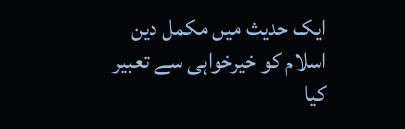ایک حدیث میں مکمل دین اسلام کو خیرخواہی سے تعبیر کیا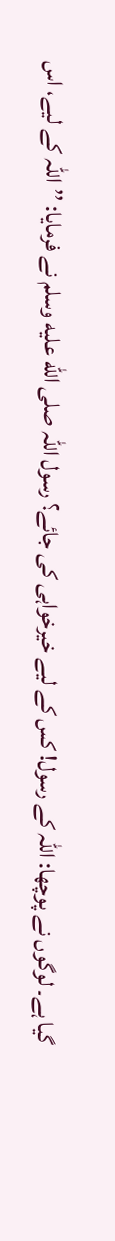گیا ہے۔ لوگوں نے پوچھا: اللہ کے رسول! کس کے لیے خیرخواہی کی جائے؟ رسول اللہ صلى الله عليه وسلم نے فرمایا: ’’اللہ کے لیے، اس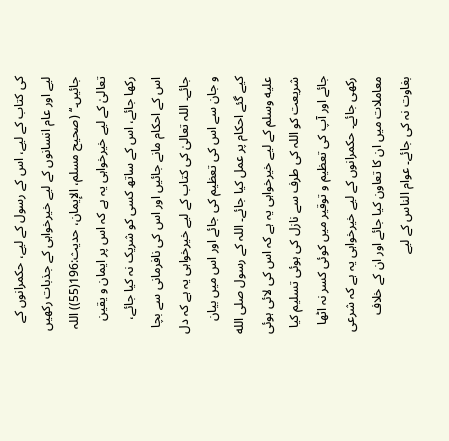کی کتاب کے لیے، اس کے رسول کے لیے، حکمرانوں کے لیے اور عام انسانوں کے لیے خیرخواہی کے جذبات رکھیں جائیں۔‘‘ (صحیح مسلم، الإیمان، حدیث:196(55)) اللہ تعالیٰ کے لیے خیرخواہی یہ ہے کہ اس پر ایمان و یقین رکھا جائے، اس کے ساتھ کسی کو شریک نہ کیا جائے، اس کے احکام مانے جائیں اور اس کی نافرمانی سے بچا جائے۔ اللہ تعالیٰ کی کتاب کے لیے خیرخواہی یہ ہے کہ دل و جان سے اس کی تعظیم کی جائے اور اس میں بیان کیے گئے احکام پر عمل کیا جائے۔ اللہ کے رسول صلى الله عليه وسلم کے لیے خیرخواہی یہ ہے کہ اس کی لائی ہوئی شریعت کو اللہ کی طرف سے نازل کی ہوئی تسلیم کیا جائے اور آپ کی تعظیم و توقیر میں کوئی کسر نہ اٹھا رکھی جائے۔ حکمرانوں کے لیے خیرخواہی یہ ہے کہ شرعی معاملات میں ان کا تعاون کیا جائے اور ان کے خلاف بغاوت نہ کی جائے۔ عوام الناس کے لیے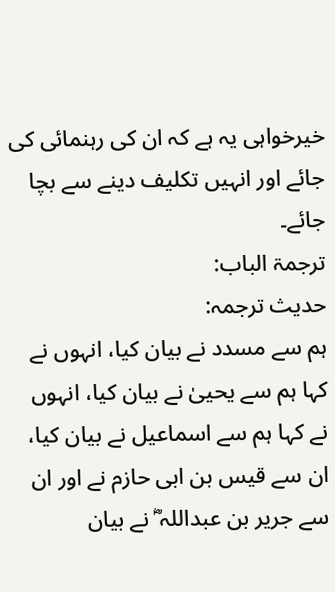خیرخواہی یہ ہے کہ ان کی رہنمائی کی جائے اور انہیں تکلیف دینے سے بچا جائے۔
ترجمۃ الباب:
حدیث ترجمہ:
ہم سے مسدد نے بیان کیا، انہوں نے کہا ہم سے یحییٰ نے بیان کیا، انہوں نے کہا ہم سے اسماعیل نے بیان کیا، ان سے قیس بن ابی حازم نے اور ان سے جریر بن عبداللہ ؓ نے بیان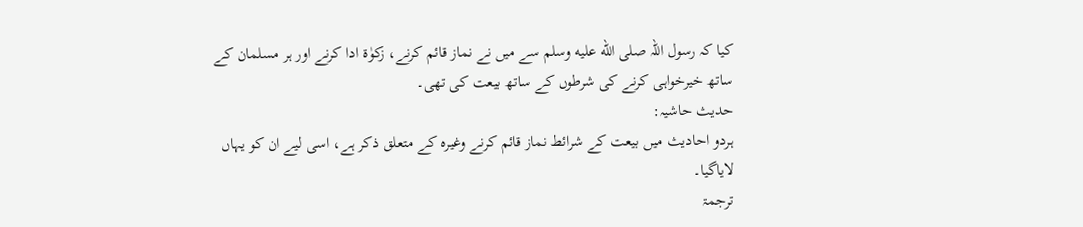کیا کہ رسول اللہ صلى الله عليه وسلم سے میں نے نماز قائم کرنے، زکوٰۃ ادا کرنے اور ہر مسلمان کے ساتھ خیرخواہی کرنے کی شرطوں کے ساتھ بیعت کی تھی۔
حدیث حاشیہ:
ہردو احادیث میں بیعت کے شرائط نماز قائم کرنے وغیرہ کے متعلق ذکر ہے، اسی لیے ان کو یہاں لایاگیا۔
ترجمۃ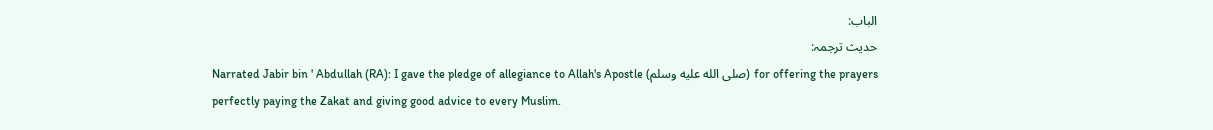الباب:
حدیث ترجمہ:
Narrated Jabir bin ' Abdullah (RA): I gave the pledge of allegiance to Allah's Apostle (صلى الله عليه وسلم) for offering the prayers perfectly paying the Zakat and giving good advice to every Muslim.